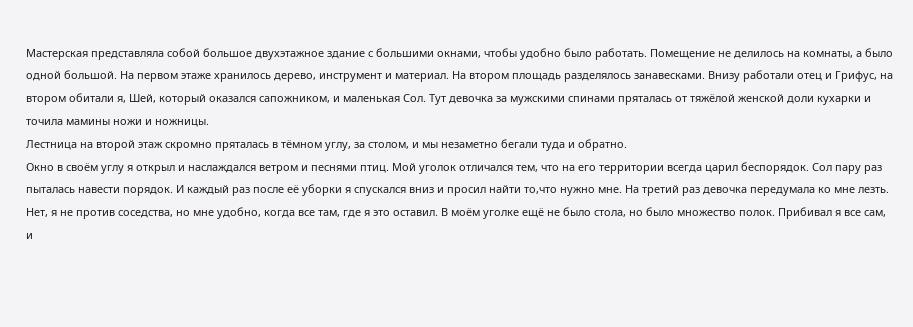Мастерская представляла собой большое двухэтажное здание с большими окнами, чтобы удобно было работать. Помещение не делилось на комнаты, а было одной большой. На первом этаже хранилось дерево, инструмент и материал. На втором площадь разделялось занавесками. Внизу работали отец и Грифус, на втором обитали я, Шей, который оказался сапожником, и маленькая Сол. Тут девочка за мужскими спинами пряталась от тяжёлой женской доли кухарки и точила мамины ножи и ножницы.
Лестница на второй этаж скромно пряталась в тёмном углу, за столом, и мы незаметно бегали туда и обратно.
Окно в своём углу я открыл и наслаждался ветром и песнями птиц. Мой уголок отличался тем, что на его территории всегда царил беспорядок. Сол пару раз пыталась навести порядок. И каждый раз после её уборки я спускался вниз и просил найти то,что нужно мне. На третий раз девочка передумала ко мне лезть. Нет, я не против соседства, но мне удобно, когда все там, где я это оставил. В моём уголке ещё не было стола, но было множество полок. Прибивал я все сам, и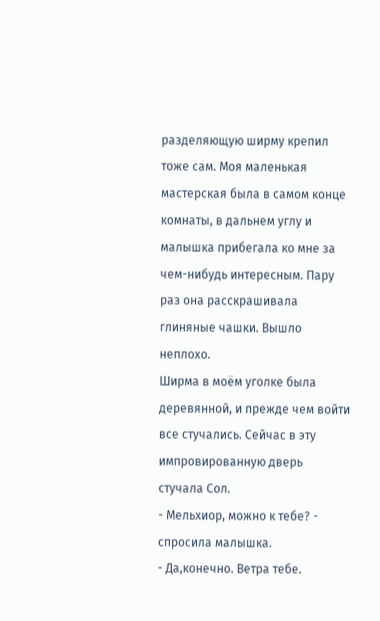разделяющую ширму крепил тоже сам. Моя маленькая мастерская была в самом конце комнаты, в дальнем углу и малышка прибегала ко мне за чем-нибудь интересным. Пару раз она расскрашивала глиняные чашки. Вышло неплохо.
Ширма в моём уголке была деревянной, и прежде чем войти все стучались. Сейчас в эту импровированную дверь стучала Сол.
- Мельхиор, можно к тебе? - спросила малышка.
- Да,конечно. Ветра тебе.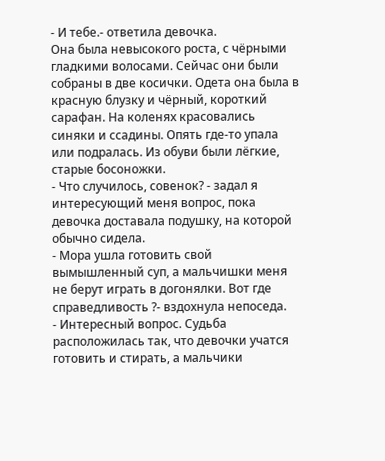- И тебе.- ответила девочка.
Она была невысокого роста, с чёрными гладкими волосами. Сейчас они были собраны в две косички. Одета она была в красную блузку и чёрный, короткий сарафан. На коленях красовались синяки и ссадины. Опять где-то упала или подралась. Из обуви были лёгкие, старые босоножки.
- Что случилось, совенок? - задал я интересующий меня вопрос, пока девочка доставала подушку, на которой обычно сидела.
- Мора ушла готовить свой вымышленный суп, а мальчишки меня не берут играть в догонялки. Вот где справедливость ?- вздохнула непоседа.
- Интересный вопрос. Судьба расположилась так, что девочки учатся готовить и стирать, а мальчики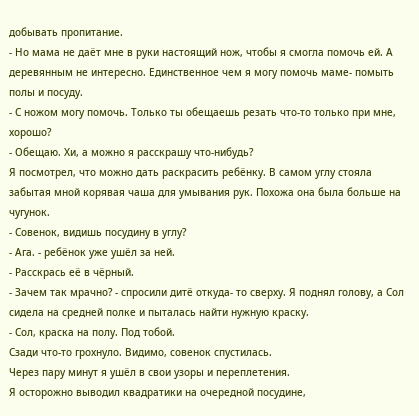добывать пропитание.
- Но мама не даёт мне в руки настоящий нож, чтобы я смогла помочь ей. А деревянным не интересно. Единственное чем я могу помочь маме- помыть полы и посуду.
- С ножом могу помочь. Только ты обещаешь резать что-то только при мне, хорошо?
- Обещаю. Хи, а можно я расскрашу что-нибудь?
Я посмотрел, что можно дать раскрасить ребёнку. В самом углу стояла забытая мной корявая чаша для умывания рук. Похожа она была больше на чугунок.
- Совенок, видишь посудину в углу?
- Ага. - ребёнок уже ушёл за ней.
- Расскрась её в чёрный.
- Зачем так мрачно? - спросили дитё откуда- то сверху. Я поднял голову, а Сол сидела на средней полке и пыталась найти нужную краску.
- Сол, краска на полу. Под тобой.
Сзади что-то грохнуло. Видимо, совенок спустилась.
Через пару минут я ушёл в свои узоры и переплетения.
Я осторожно выводил квадратики на очередной посудине,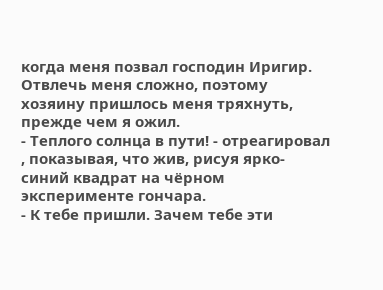когда меня позвал господин Иригир. Отвлечь меня сложно, поэтому хозяину пришлось меня тряхнуть, прежде чем я ожил.
- Теплого солнца в пути! - отреагировал , показывая, что жив, рисуя ярко-синий квадрат на чёрном эксперименте гончара.
- К тебе пришли. Зачем тебе эти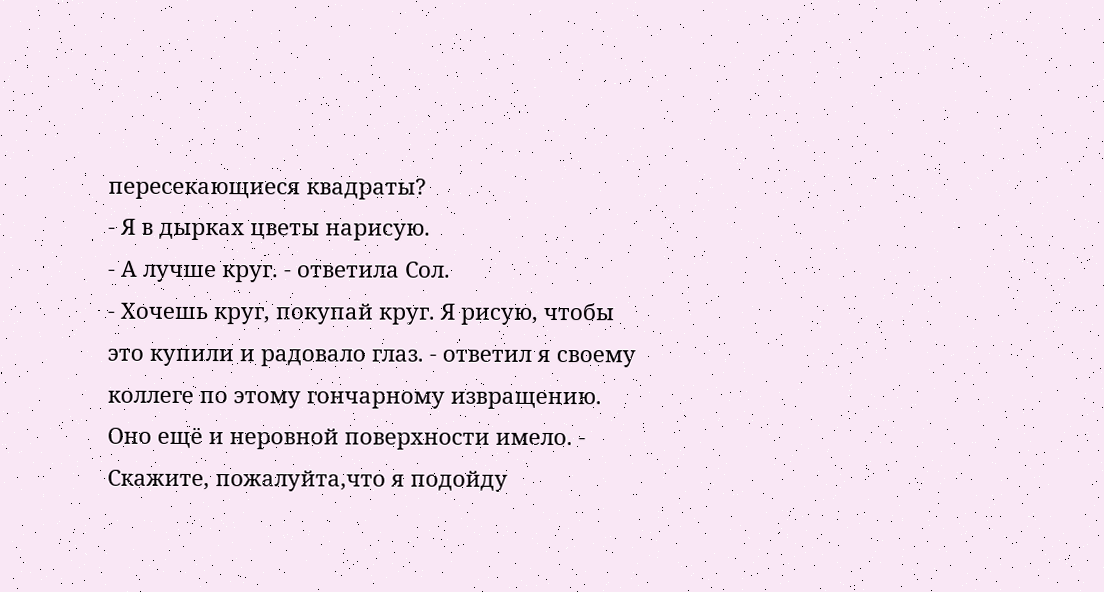пересекающиеся квадраты?
- Я в дырках цветы нарисую.
- А лучше круг. - ответила Сол.
- Хочешь круг, покупай круг. Я рисую, чтобы это купили и радовало глаз. - ответил я своему коллеге по этому гончарному извращению. Оно ещё и неровной поверхности имело. - Скажите, пожалуйта,что я подойду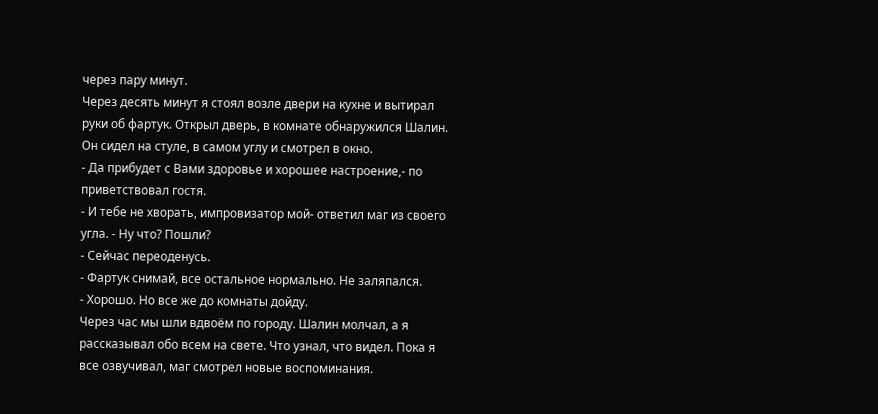через пару минут.
Через десять минут я стоял возле двери на кухне и вытирал руки об фартук. Открыл дверь, в комнате обнаружился Шалин. Он сидел на стуле, в самом углу и смотрел в окно.
- Да прибудет с Вами здоровье и хорошее настроение,- по приветствовал гостя.
- И тебе не хворать, импровизатор мой- ответил маг из своего угла. - Ну что? Пошли?
- Сейчас переоденусь.
- Фартук снимай, все остальное нормально. Не заляпался.
- Хорошо. Но все же до комнаты дойду.
Через час мы шли вдвоём по городу. Шалин молчал, а я рассказывал обо всем на свете. Что узнал, что видел. Пока я все озвучивал, маг смотрел новые воспоминания.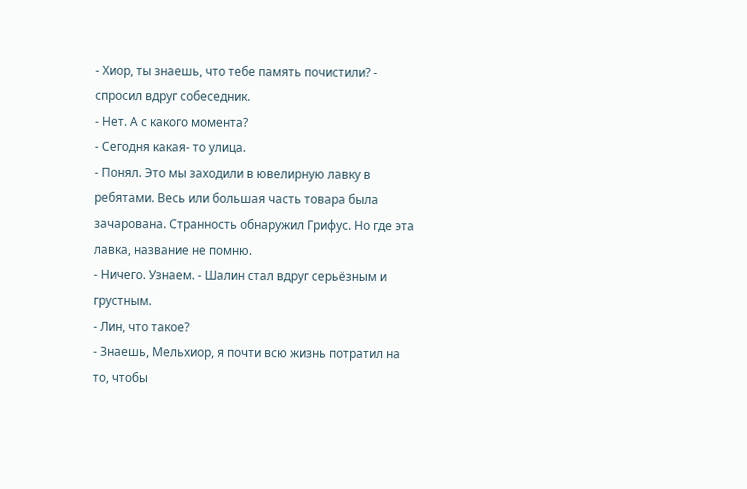- Хиор, ты знаешь, что тебе память почистили? - спросил вдруг собеседник.
- Нет. А с какого момента?
- Сегодня какая- то улица.
- Понял. Это мы заходили в ювелирную лавку в ребятами. Весь или большая часть товара была зачарована. Странность обнаружил Грифус. Но где эта лавка, название не помню.
- Ничего. Узнаем. - Шалин стал вдруг серьёзным и грустным.
- Лин, что такое?
- Знаешь, Мельхиор, я почти всю жизнь потратил на то, чтобы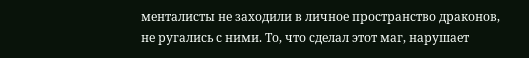менталисты не заходили в личное пространство драконов, не ругались с ними. То, что сделал этот маг, нарушает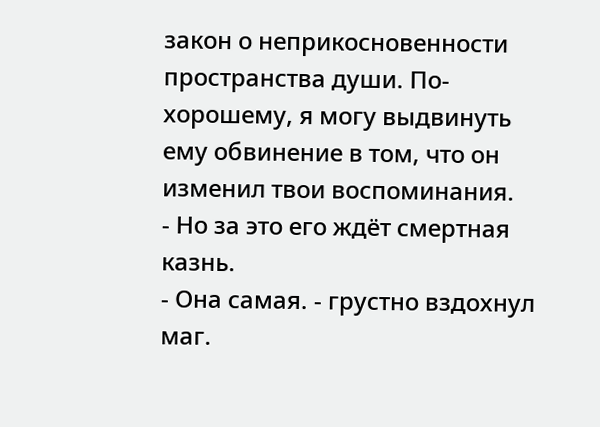закон о неприкосновенности пространства души. По-хорошему, я могу выдвинуть ему обвинение в том, что он изменил твои воспоминания.
- Но за это его ждёт смертная казнь.
- Она самая. - грустно вздохнул маг.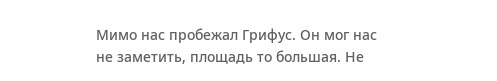Мимо нас пробежал Грифус. Он мог нас не заметить, площадь то большая. Не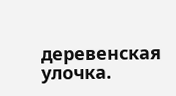деревенская улочка.